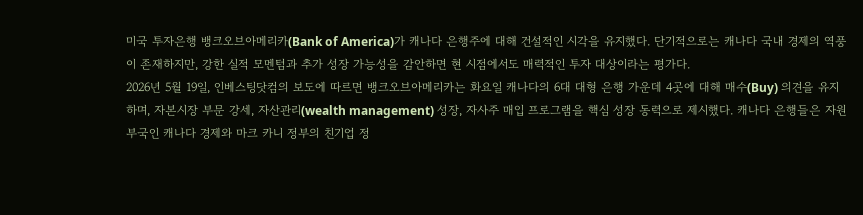미국 투자은행 뱅크오브아메리카(Bank of America)가 캐나다 은행주에 대해 건설적인 시각을 유지했다. 단기적으로는 캐나다 국내 경제의 역풍이 존재하지만, 강한 실적 모멘텀과 추가 성장 가능성을 감안하면 현 시점에서도 매력적인 투자 대상이라는 평가다.
2026년 5월 19일, 인베스팅닷컴의 보도에 따르면 뱅크오브아메리카는 화요일 캐나다의 6대 대형 은행 가운데 4곳에 대해 매수(Buy) 의견을 유지하며, 자본시장 부문 강세, 자산관리(wealth management) 성장, 자사주 매입 프로그램을 핵심 성장 동력으로 제시했다. 캐나다 은행들은 자원 부국인 캐나다 경제와 마크 카니 정부의 친기업 정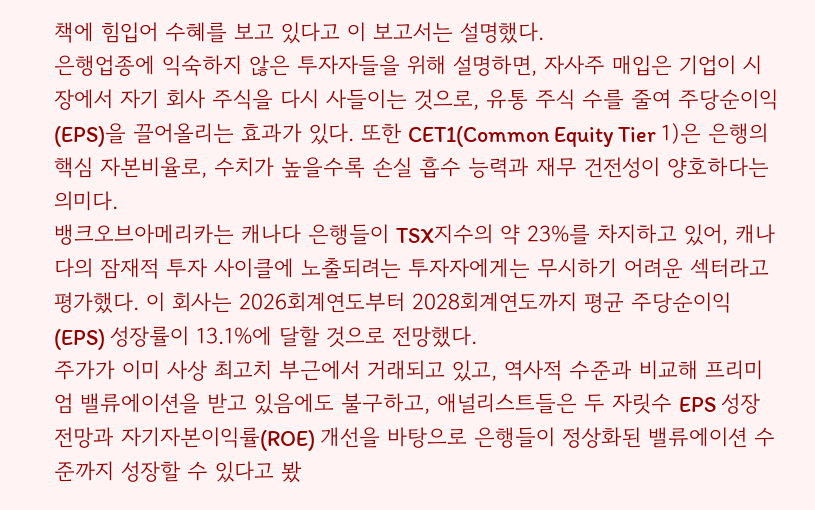책에 힘입어 수혜를 보고 있다고 이 보고서는 설명했다.
은행업종에 익숙하지 않은 투자자들을 위해 설명하면, 자사주 매입은 기업이 시장에서 자기 회사 주식을 다시 사들이는 것으로, 유통 주식 수를 줄여 주당순이익(EPS)을 끌어올리는 효과가 있다. 또한 CET1(Common Equity Tier 1)은 은행의 핵심 자본비율로, 수치가 높을수록 손실 흡수 능력과 재무 건전성이 양호하다는 의미다.
뱅크오브아메리카는 캐나다 은행들이 TSX지수의 약 23%를 차지하고 있어, 캐나다의 잠재적 투자 사이클에 노출되려는 투자자에게는 무시하기 어려운 섹터라고 평가했다. 이 회사는 2026회계연도부터 2028회계연도까지 평균 주당순이익(EPS) 성장률이 13.1%에 달할 것으로 전망했다.
주가가 이미 사상 최고치 부근에서 거래되고 있고, 역사적 수준과 비교해 프리미엄 밸류에이션을 받고 있음에도 불구하고, 애널리스트들은 두 자릿수 EPS 성장 전망과 자기자본이익률(ROE) 개선을 바탕으로 은행들이 정상화된 밸류에이션 수준까지 성장할 수 있다고 봤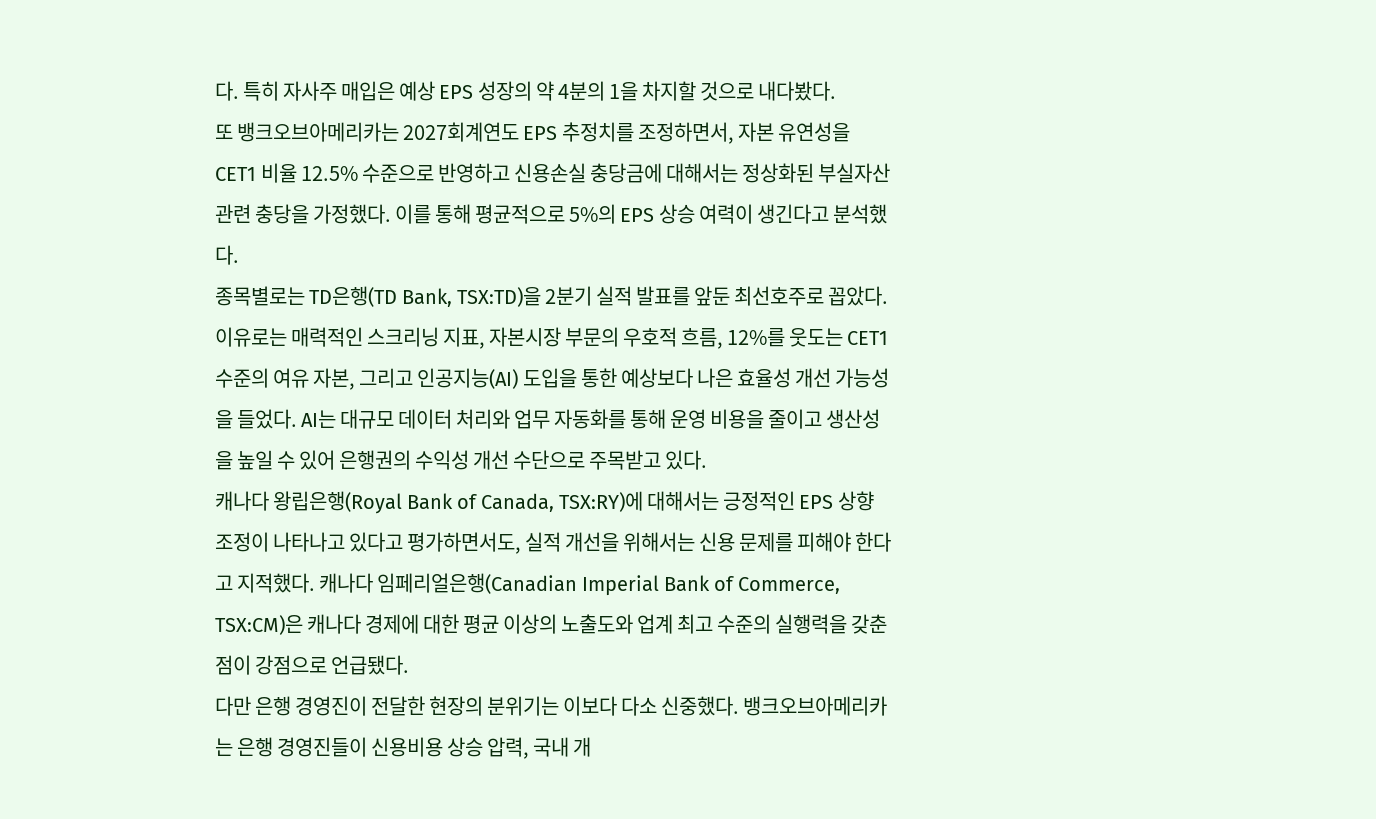다. 특히 자사주 매입은 예상 EPS 성장의 약 4분의 1을 차지할 것으로 내다봤다.
또 뱅크오브아메리카는 2027회계연도 EPS 추정치를 조정하면서, 자본 유연성을 CET1 비율 12.5% 수준으로 반영하고 신용손실 충당금에 대해서는 정상화된 부실자산 관련 충당을 가정했다. 이를 통해 평균적으로 5%의 EPS 상승 여력이 생긴다고 분석했다.
종목별로는 TD은행(TD Bank, TSX:TD)을 2분기 실적 발표를 앞둔 최선호주로 꼽았다. 이유로는 매력적인 스크리닝 지표, 자본시장 부문의 우호적 흐름, 12%를 웃도는 CET1 수준의 여유 자본, 그리고 인공지능(AI) 도입을 통한 예상보다 나은 효율성 개선 가능성을 들었다. AI는 대규모 데이터 처리와 업무 자동화를 통해 운영 비용을 줄이고 생산성을 높일 수 있어 은행권의 수익성 개선 수단으로 주목받고 있다.
캐나다 왕립은행(Royal Bank of Canada, TSX:RY)에 대해서는 긍정적인 EPS 상향 조정이 나타나고 있다고 평가하면서도, 실적 개선을 위해서는 신용 문제를 피해야 한다고 지적했다. 캐나다 임페리얼은행(Canadian Imperial Bank of Commerce, TSX:CM)은 캐나다 경제에 대한 평균 이상의 노출도와 업계 최고 수준의 실행력을 갖춘 점이 강점으로 언급됐다.
다만 은행 경영진이 전달한 현장의 분위기는 이보다 다소 신중했다. 뱅크오브아메리카는 은행 경영진들이 신용비용 상승 압력, 국내 개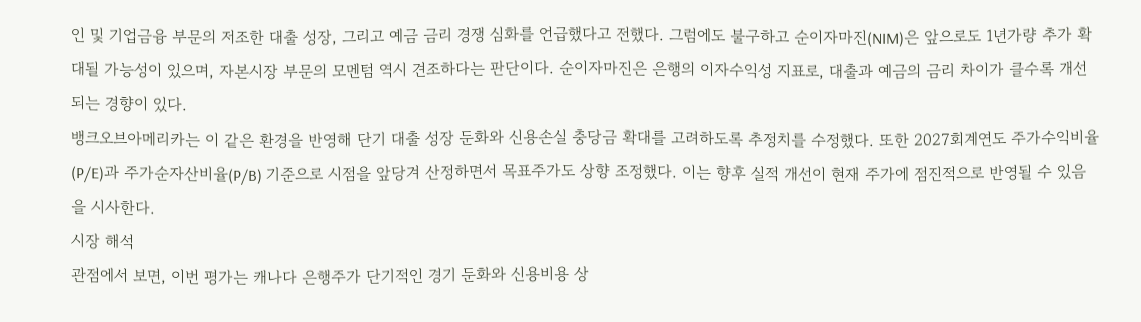인 및 기업금융 부문의 저조한 대출 성장, 그리고 예금 금리 경쟁 심화를 언급했다고 전했다. 그럼에도 불구하고 순이자마진(NIM)은 앞으로도 1년가량 추가 확대될 가능성이 있으며, 자본시장 부문의 모멘텀 역시 견조하다는 판단이다. 순이자마진은 은행의 이자수익성 지표로, 대출과 예금의 금리 차이가 클수록 개선되는 경향이 있다.
뱅크오브아메리카는 이 같은 환경을 반영해 단기 대출 성장 둔화와 신용손실 충당금 확대를 고려하도록 추정치를 수정했다. 또한 2027회계연도 주가수익비율(P/E)과 주가순자산비율(P/B) 기준으로 시점을 앞당겨 산정하면서 목표주가도 상향 조정했다. 이는 향후 실적 개선이 현재 주가에 점진적으로 반영될 수 있음을 시사한다.
시장 해석
관점에서 보면, 이번 평가는 캐나다 은행주가 단기적인 경기 둔화와 신용비용 상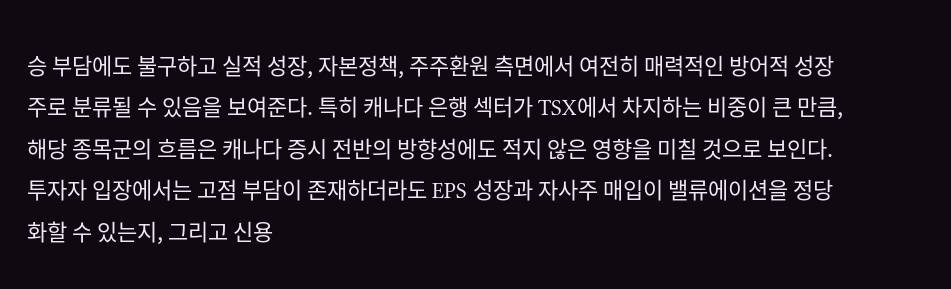승 부담에도 불구하고 실적 성장, 자본정책, 주주환원 측면에서 여전히 매력적인 방어적 성장주로 분류될 수 있음을 보여준다. 특히 캐나다 은행 섹터가 TSX에서 차지하는 비중이 큰 만큼, 해당 종목군의 흐름은 캐나다 증시 전반의 방향성에도 적지 않은 영향을 미칠 것으로 보인다. 투자자 입장에서는 고점 부담이 존재하더라도 EPS 성장과 자사주 매입이 밸류에이션을 정당화할 수 있는지, 그리고 신용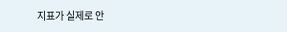지표가 실제로 안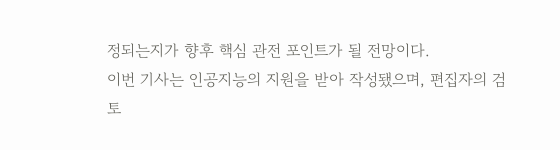정되는지가 향후 핵심 관전 포인트가 될 전망이다.
이번 기사는 인공지능의 지원을 받아 작성됐으며, 편집자의 검토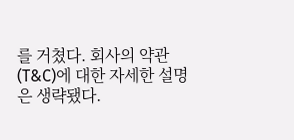를 거쳤다. 회사의 약관(T&C)에 대한 자세한 설명은 생략됐다.